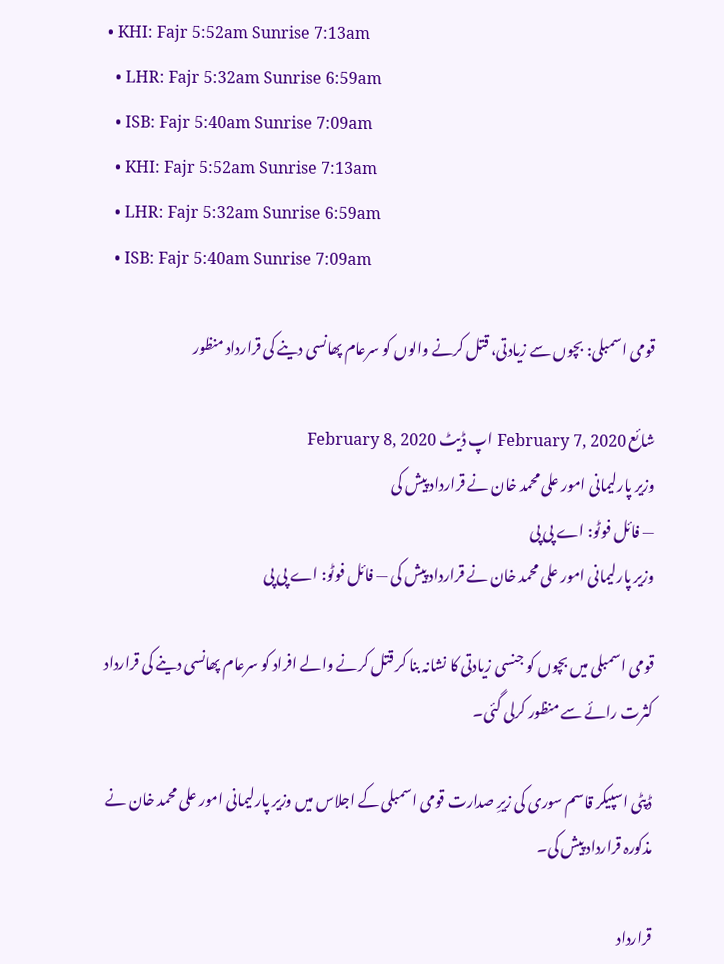• KHI: Fajr 5:52am Sunrise 7:13am
  • LHR: Fajr 5:32am Sunrise 6:59am
  • ISB: Fajr 5:40am Sunrise 7:09am
  • KHI: Fajr 5:52am Sunrise 7:13am
  • LHR: Fajr 5:32am Sunrise 6:59am
  • ISB: Fajr 5:40am Sunrise 7:09am

قومی اسمبلی: بچوں سے زیادتی، قتل کرنے والوں کو سرعام پھانسی دینے کی قرارداد منظور

شائع February 7, 2020 اپ ڈیٹ February 8, 2020
وزیر پارلیمانی امور علی محمد خان نے قرارداد پیش کی
— فائل فوٹو: اے پی پی
وزیر پارلیمانی امور علی محمد خان نے قرارداد پیش کی — فائل فوٹو: اے پی پی

قومی اسمبلی میں بچوں کو جنسی زیادتی کا نشانہ بنا کر قتل کرنے والے افراد کو سرعام پھانسی دینے کی قرارداد کثرت رائے سے منظور کرلی گئی۔

ڈپٹی اسپیکر قاسم سوری کی زیرِ صدارت قومی اسمبلی کے اجلاس میں وزیر پارلیمانی امور علی محمد خان نے مذکورہ قرارداد پیش کی۔

قرارداد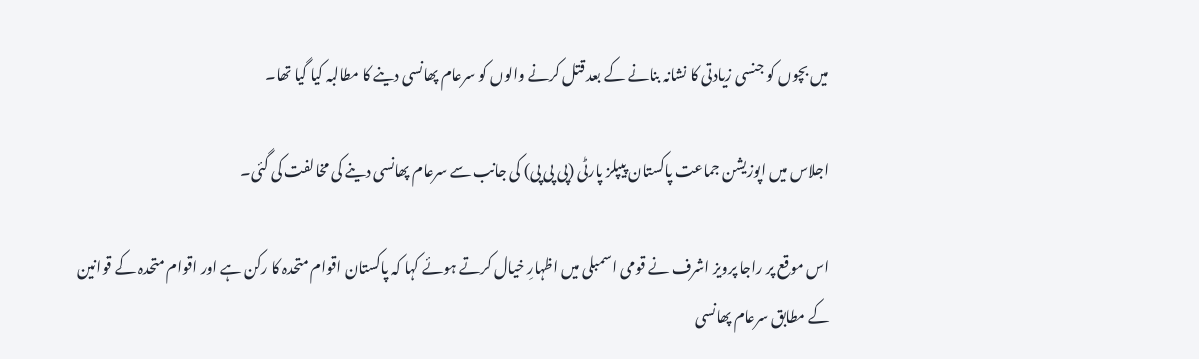میں بچوں کو جنسی زیادتی کا نشانہ بنانے کے بعد قتل کرنے والوں کو سرعام پھانسی دینے کا مطالبہ کیا گیا تھا۔

اجلاس میں اپوزیشن جماعت پاکستان پیپلز پارٹی (پی پی پی) کی جانب سے سرعام پھانسی دینے کی مخالفت کی گئی۔

اس موقع پر راجا پرویز اشرف نے قومی اسمبلی میں اظہارِ خیال کرتے ہوئے کہا کہ پاکستان اقوام متحدہ کا رکن ہے اور اقوام متحدہ کے قوانین کے مطابق سرعام پھانسی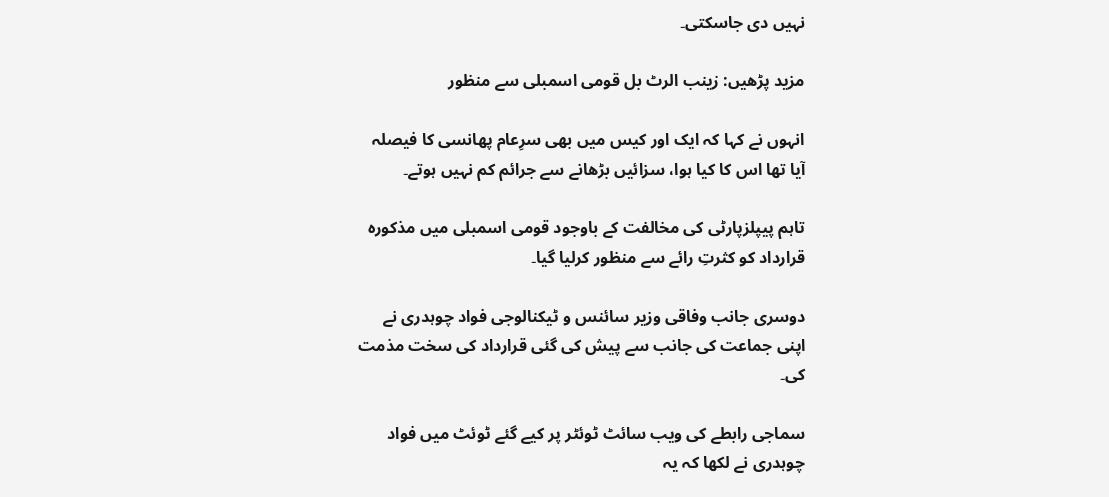نہیں دی جاسکتی۔

مزید پڑھیں: زینب الرٹ بل قومی اسمبلی سے منظور

انہوں نے کہا کہ ایک اور کیس میں بھی سرِعام پھانسی کا فیصلہ آیا تھا اس کا کیا ہوا، سزائیں بڑھانے سے جرائم کم نہیں ہوتے۔

تاہم پیپلزپارٹی کی مخالفت کے باوجود قومی اسمبلی میں مذکورہ قرارداد کو کثرتِ رائے سے منظور کرلیا گیا۔

دوسری جانب وفاقی وزیر سائنس و ٹیکنالوجی فواد چوہدری نے اپنی جماعت کی جانب سے پیش کی گئی قرارداد کی سخت مذمت کی۔

سماجی رابطے کی ویب سائٹ ٹوئٹر پر کیے گئے ٹوئٹ میں فواد چوہدری نے لکھا کہ یہ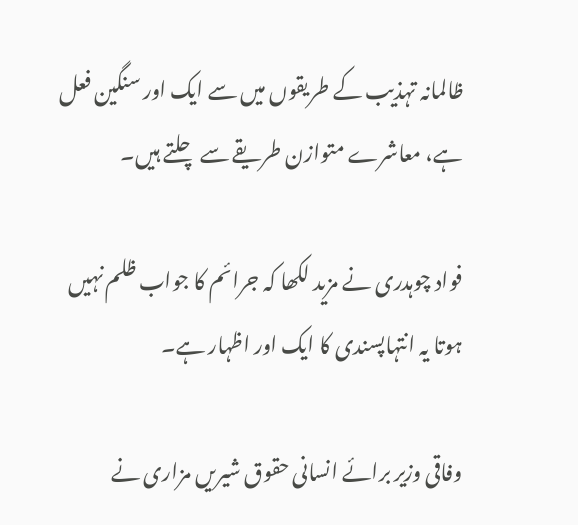ظالمانہ تہذیب کے طریقوں میں سے ایک اور سنگین فعل ہے، معاشرے متوازن طریقے سے چلتے ہیں۔

فواد چوہدری نے مزید لکھا کہ جرائم کا جواب ظلم نہیں ہوتا یہ انتہاپسندی کا ایک اور اظہار ہے۔

وفاقی وزیر برائے انسانی حقوق شیریں مزاری نے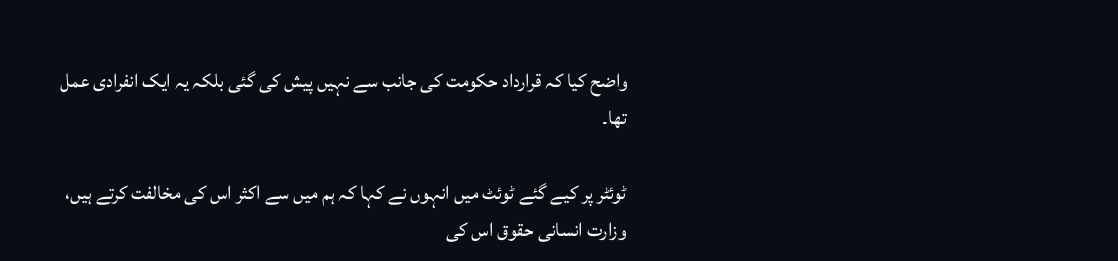واضح کیا کہ قرارداد حکومت کی جانب سے نہیں پیش کی گئی بلکہ یہ ایک انفرادی عمل تھا۔

ٹوئٹر پر کیے گئے ٹوئٹ میں انہوں نے کہا کہ ہم میں سے اکثر اس کی مخالفت کرتے ہیں، وزارت انسانی حقوق اس کی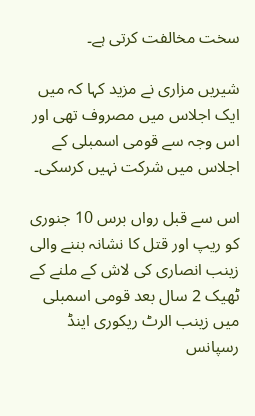سخت مخالفت کرتی ہے۔

شیریں مزاری نے مزید کہا کہ میں ایک اجلاس میں مصروف تھی اور اس وجہ سے قومی اسمبلی کے اجلاس میں شرکت نہیں کرسکی۔

اس سے قبل رواں برس 10 جنوری کو ریپ اور قتل کا نشانہ بننے والی زینب انصاری کی لاش کے ملنے کے ٹھیک 2 سال بعد قومی اسمبلی میں زینب الرٹ ریکوری اینڈ رسپانس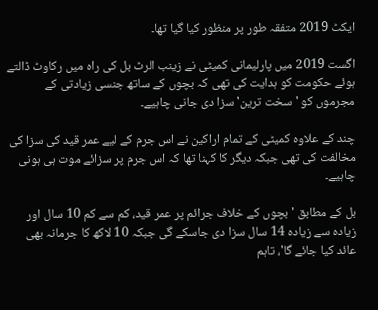ایکٹ 2019 متفقہ طور پر منظور کیا گیا تھا۔

اگست 2019 میں پارلیمانی کمیٹی نے زینب الرٹ بل کی راہ میں رکاوٹ ڈالتے ہوئے حکومت کو ہدایت کی تھی کہ بچوں کے ساتھ جنسی زیادتی کے مجرموں کو 'سخت ترین' سزا دی جانی چاہیے۔

چند کے علاوہ کمیٹی کے تمام اراکین نے اس جرم کے لیے عمر قید کی سزا کی مخالفت کی تھی جبکہ دیگر کا کہنا تھا کہ اس جرم پر سزائے موت ہی ہونی چاہیے۔

بل کے مطابق 'بچوں کے خلاف جرائم پر عمر قید، کم سے کم 10 سال اور زیادہ سے زیادہ 14 سال سزا دی جاسکے گی جبکہ 10 لاکھ کا جرمانہ بھی عائد کیا جائے گا'، تاہم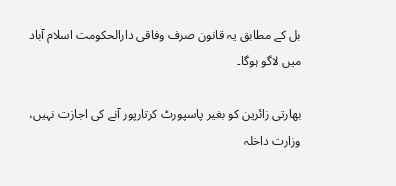بل کے مطابق یہ قانون صرف وفاقی دارالحکومت اسلام آباد میں لاگو ہوگا۔

بھارتی زائرین کو بغیر پاسپورٹ کرتارپور آنے کی اجازت نہیں، وزارت داخلہ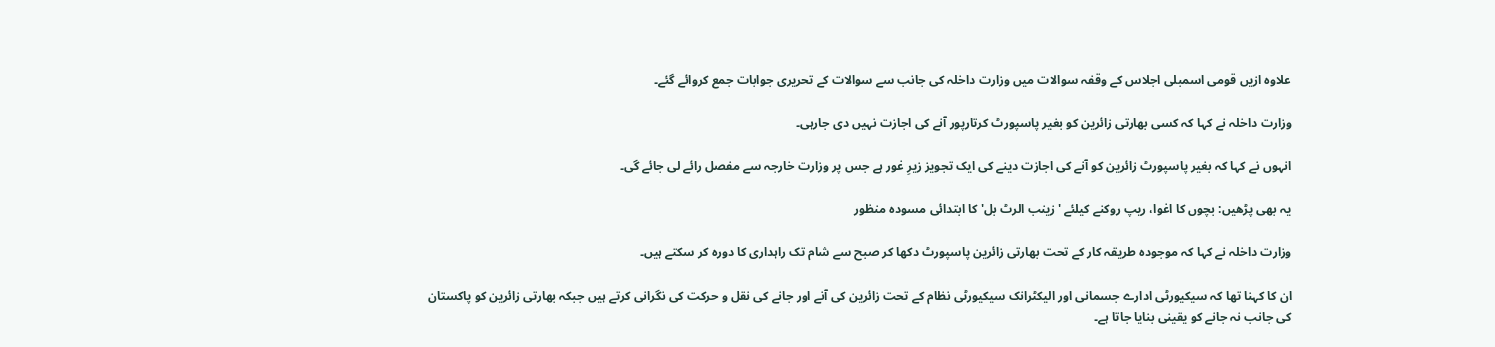علاوہ ازیں قومی اسمبلی اجلاس کے وقفہ سوالات میں وزارت داخلہ کی جانب سے سوالات کے تحریری جوابات جمع کروائے گئے۔

وزارت داخلہ نے کہا کہ کسی بھارتی زائرین کو بغیر پاسپورٹ کرتارپور آنے کی اجازت نہیں دی جارہی۔

انہوں نے کہا کہ بغیر پاسپورٹ زائرین کو آنے کی اجازت دینے کی ایک تجویز زیرِ غور ہے جس پر وزارت خارجہ سے مفصل رائے لی جائے گی۔

یہ بھی پڑھیں: بچوں کا اغوا، ریپ روکنے کیلئے 'زینب الرٹ بل' کا ابتدائی مسودہ منظور

وزارت داخلہ نے کہا کہ موجودہ طریقہ کار کے تحت بھارتی زائرین پاسپورٹ دکھا کر صبح سے شام تک راہداری کا دورہ کر سکتے ہیں۔

ان کا کہنا تھا کہ سیکیورٹی ادارے جسمانی اور الیکٹرانک سیکیورٹی نظام کے تحت زائرین کی آنے اور جانے کی نقل و حرکت کی نگرانی کرتے ہیں جبکہ بھارتی زائرین کو پاکستان کی جانب نہ جانے کو یقینی بنایا جاتا ہے۔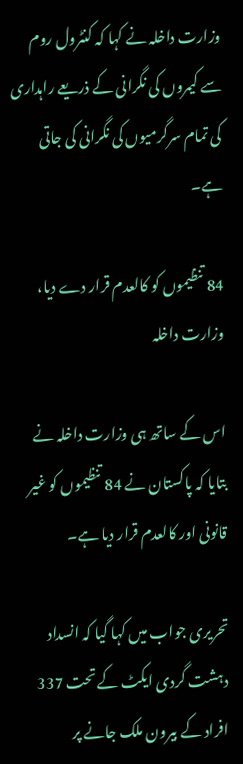وزارت داخلہ نے کہا کہ کنٹرول روم سے کیمروں کی نگرانی کے ذریعے راہداری کی تمام سرگرمیوں کی نگرانی کی جاتی ہے۔

84 تنظیموں کو کالعدم قرار دے دیا، وزارت داخلہ

اس کے ساتھ ہی وزارت داخلہ نے بتایا کہ پاکستان نے 84 تنظیموں کو غیر قانونی اور کالعدم قرار دیا ہے۔

تحریری جواب میں کہا گیا کہ انسداد دہشت گردی ایکٹ کے تحت 337 افراد کے بیرون ملک جانے پر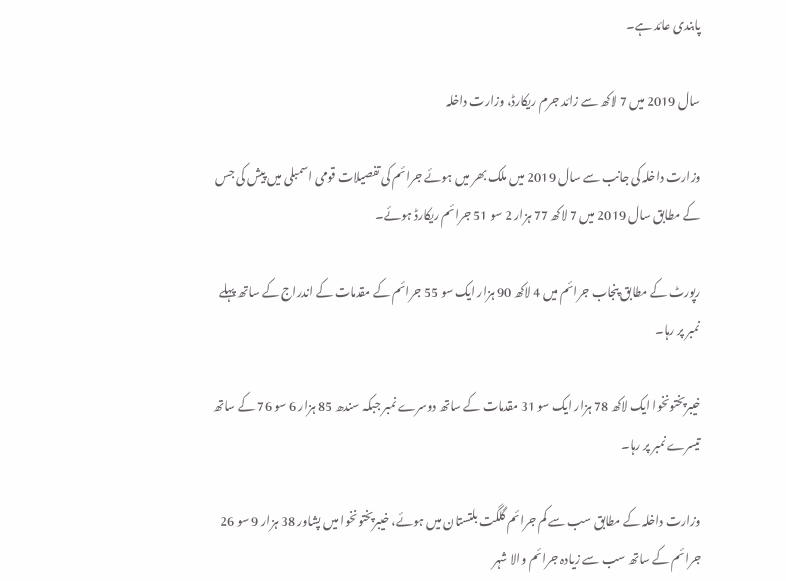پابندی عائد ہے۔

سال 2019 میں 7 لاکھ سے زائد جرم ریکارڈ، وزارت داخلہ

وزارت داخلہ کی جانب سے سال 2019 میں ملک بھر میں ہوئے جرائم کی تفصیلات قومی اسمبلی میں پیش کی جس کے مطابق سال 2019 میں 7 لاکھ 77 ہزار 2 سو 51 جرائم ریکارڈ ہوئے۔

رپورٹ کے مطابق پنجاب جرائم میں 4 لاکھ 90 ہزار ایک سو 55 جرائم کے مقدمات کے اندراج کے ساتھ پہلے نمبر پر رہا۔

خیبرپختونخوا ایک لاکھ 78 ہزار ایک سو 31 مقدمات کے ساتھ دوسرے نمبر جبکہ سندھ 85 ہزار 6 سو 76 کے ساتھ تیسرے نمبر پر رہا۔

وزارت داخلہ کے مطابق سب سے کم جرائم گلگت بلتستان میں ہوئے، خیبرپختونخوا میں پشاور 38 ہزار 9 سو 26 جرائم کے ساتھ سب سے زیادہ جرائم والا شہر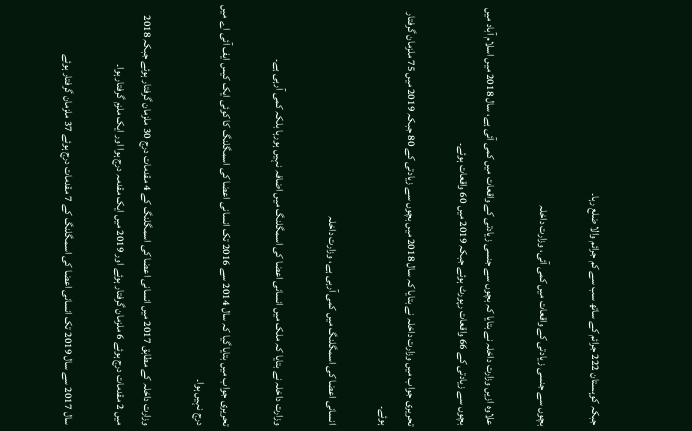جبکہ کوہستان 222 جرائم کے ساتھ سب سے کم جرائم والا ضلع رہا۔

بچوں سے جنسی زیادتی کے واقعات میں کمی آئی، وزارت داخلہ

علاوہ ازیں وزارت داخلہ نے بتایا کہ بچوں سے جنسی زیادتی کے واقعات میں کمی آئی ہے، سال 2018 میں اسلام آباد میں بچوں سے زیادتی کے 66 واقعات رپورٹ ہوئے جبکہ 2019 میں 60 واقعات ہوئے۔

تحریری جواب میں وزارت داخلہ نے بتایا کہ سال 2018 میں بچوں سے زیادتی کے 80 جبکہ 2019 میں 75 ملزمان گرفتار ہوئے۔

انسانی اعضا کی اسمگلنگ میں کمی آرہی ہے، وزارت داخلہ

وزارت داخلہ نے بتایا کہ ملک میں انسانی اعضا کی اسمگلنگ میں اضافہ نہیں ہورہا بلکہ کمی آرہی ہے۔

تحریری جواب میں بتایا گیا کہ سال 2014 سے 2016 تک انسانی اعضا کی اسمگلنگ کا کوئی ایک کیس ایف آئی اے میں درج نہیں ہوا۔

وزارت داخلہ کے مطابق 2017 میں انسانی اعضا کی اسمگلنگ کے 4 مقدمات درج 30 ملزمان گرفتار ہوئے جبکہ 2018 میں 2 مقدمات درج ہوئے 6 ملزمان گرفتار ہوئے اور 2019 میں ایک مقدمہ درج ہوا اور ایک ملزم گرفتار ہوا۔

سال 2017 سے سال 2019 تک انسانی اعضا کی اسمگلنگ کے 7 مقدمات درج ہوئے 37 ملزمان گرفتار ہوئے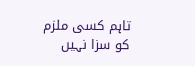تاہم کسی ملزم کو سزا نہیں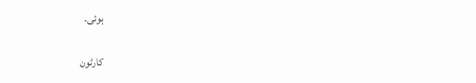ہوئی۔

کارٹون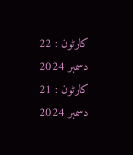کارٹون : 22 دسمبر 2024
کارٹون : 21 دسمبر 2024